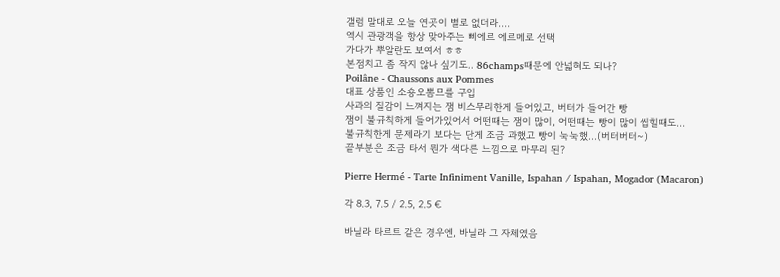갤럼 말대로 오늘 연곳이 별로 없더라....
역시 관광객을 항상 맞아주는 삐에르 에르메로 선택
가다가 뿌알란도 보여서 ㅎㅎ
본점치고 좀 작지 않나 싶기도.. 86champs때문에 안넓혀도 되나?
Poilâne - Chaussons aux Pommes
대표 상품인 소숑오뽐므를 구입
사과의 질감이 느껴지는 잼 비스무리한게 들어있고, 버터가 들어간 빵
잼이 불규칙하게 들어가있어서 어떤때는 잼이 많이, 어떤때는 빵이 많이 씹힐때도...
불규칙한게 문제라기 보다는 단게 조금 과했고 빵이 눅눅했...(버터버터~)
끝부분은 조금 타서 뭔가 색다른 느낌으로 마무리 된?

Pierre Hermé - Tarte Infiniment Vanille, Ispahan / Ispahan, Mogador (Macaron)

각 8.3, 7.5 / 2.5, 2.5 €

바닐라 타르트 같은 경우엔, 바닐라 그 자체였음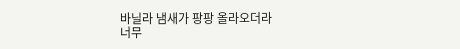바닐라 냄새가 팡팡 올라오더라
너무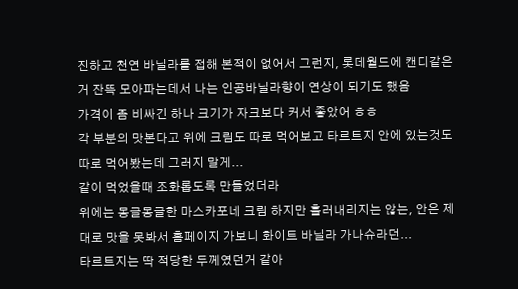진하고 천연 바닐라를 접해 본적이 없어서 그런지, 롯데월드에 캔디같은거 잔뜩 모아파는데서 나는 인공바닐라향이 연상이 되기도 했음
가격이 좀 비싸긴 하나 크기가 자크보다 커서 좋았어 ㅎㅎ
각 부분의 맛본다고 위에 크림도 따로 먹어보고 타르트지 안에 있는것도 따로 먹어봤는데 그러지 말게...
같이 먹었을때 조화롭도록 만들었더라
위에는 몽글몽글한 마스카포네 크림 하지만 흘러내리지는 않는, 안은 제대로 맛을 못봐서 홈페이지 가보니 화이트 바닐라 가나슈라던...
타르트지는 딱 적당한 두께였던거 같아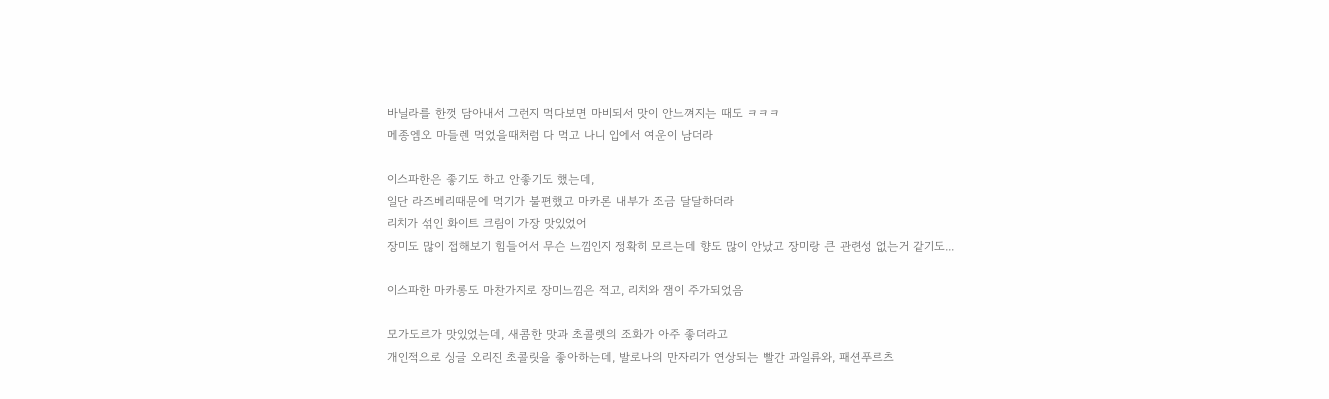바닐라를 한껏 담아내서 그런지 먹다보면 마비되서 맛이 안느껴지는 때도 ㅋㅋㅋ
메종엠오 마들렌 먹었을때처럼 다 먹고 나니 입에서 여운이 남더라

이스파한은 좋기도 하고 안좋기도 했는데,
일단 라즈베리때문에 먹기가 불편했고 마카론 내부가 조금 달달하더라
리치가 섞인 화이트 크림이 가장 맛있었어
장미도 많이 접해보기 힘들어서 무슨 느낌인지 정확히 모르는데 향도 많이 안났고 장미랑 큰 관련성 없는거 같기도...

이스파한 마카롱도 마찬가지로 장미느낌은 적고, 리치와 잼이 주가되었음

모가도르가 맛있었는데, 새콤한 맛과 초콜렛의 조화가 아주 좋더라고
개인적으로 싱글 오리진 초콜릿을 좋아하는데, 발로나의 만자리가 연상되는 빨간 과일류와, 패션푸르츠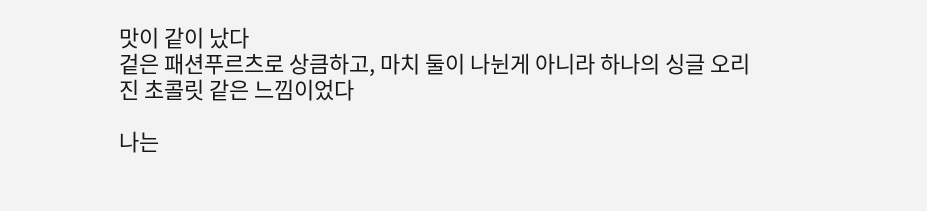맛이 같이 났다
겉은 패션푸르츠로 상큼하고, 마치 둘이 나뉜게 아니라 하나의 싱글 오리진 초콜릿 같은 느낌이었다

나는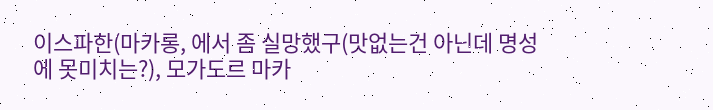이스파한(마카롱, 에서 좀 실망했구(맛없는건 아닌데 명성에 못미치는?), 모가도르 마카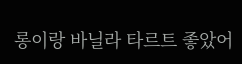롱이랑 바닐라 타르트 좋았어